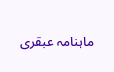ماہنامہ عبقری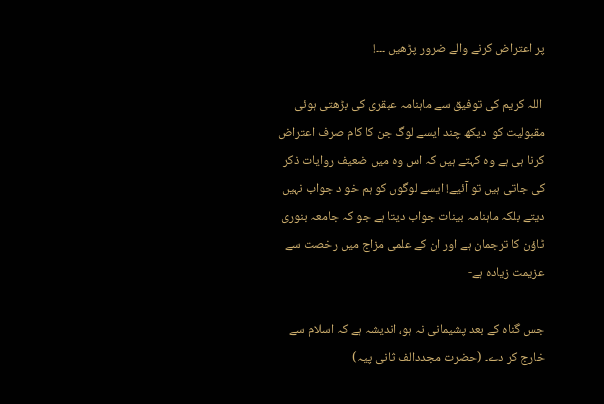پر اعتراض کرنے والے ضرور پڑھیں ۔۔۔!

 اللہ کریم کی توفیق سے ماہنامہ عبقری کی بڑھتی ہوئی مقبولیت کو  دیکھ چند ایسے لوگ جن کا کام صرف اعتراض کرنا ہی ہے وہ کہتے ہیں کہ اس وہ میں ضعیف روایات ذکر کی جاتی ہیں تو آئیے! ایسے لوگوں کو ہم خو د جواب نہیں دیتے بلکہ ماہنامہ بینات جواب دیتا ہے جو کہ جامعہ بنوری ٹاؤن کا ترجمان ہے اور ان کے علمی مزاج میں رخصت سے عزیمت زیادہ ہے-

جس گناہ کے بعد پشیمانی نہ ہو، اندیشہ ہے کہ اسلام سے خارج کر دے۔ (حضرت مجددالف ثانی پیہ)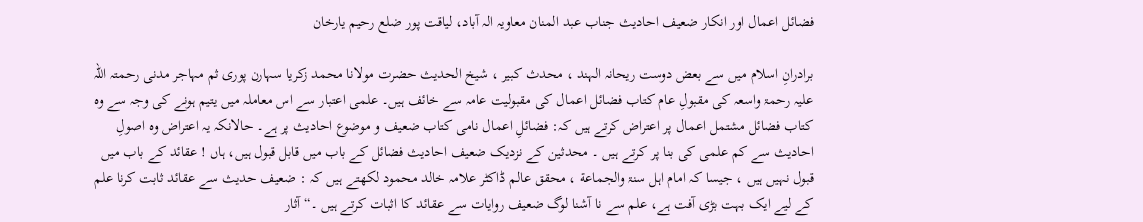فضائل اعمال اور انکار ضعیف احادیث جناب عبد المنان معاویہ الہ آباد، لیاقت پور ضلع رحیم یارخان

برادرانِ اسلام میں سے بعض دوست ریحانہ الہند ، محدث کبیر ، شیخ الحدیث حضرت مولانا محمد زکریا سہارن پوری ثم مہاجر مدنی رحمتہ اللہ علیہ رحمۃ واسعہ کی مقبولِ عام کتاب فضائل اعمال کی مقبولیت عامہ سے خائف ہیں۔ علمی اعتبار سے اس معاملہ میں یتیم ہونے کی وجہ سے وہ کتاب فضائل مشتمل اعمال پر اعتراض کرتے ہیں کہ: فضائلِ اعمال نامی کتاب ضعیف و موضوع احادیث پر ہے۔ حالانکہ یہ اعتراض وہ اصولِ احادیث سے کم علمی کی بنا پر کرتے ہیں ۔ محدثین کے نزدیک ضعیف احادیث فضائل کے باب میں قابل قبول ہیں، ہاں ! عقائد کے باب میں قبول نہیں ہیں ، جیسا کہ امام اہل سنۃ والجماعة ، محقق عالم ڈاکٹر علامہ خالد محمود لکھتے ہیں کہ : ضعیف حدیث سے عقائد ثابت کرنا علم کے لیے ایک بہت بڑی آفت ہے، علم سے نا آشنا لوگ ضعیف روایات سے عقائد کا اثبات کرتے ہیں ۔“ آثار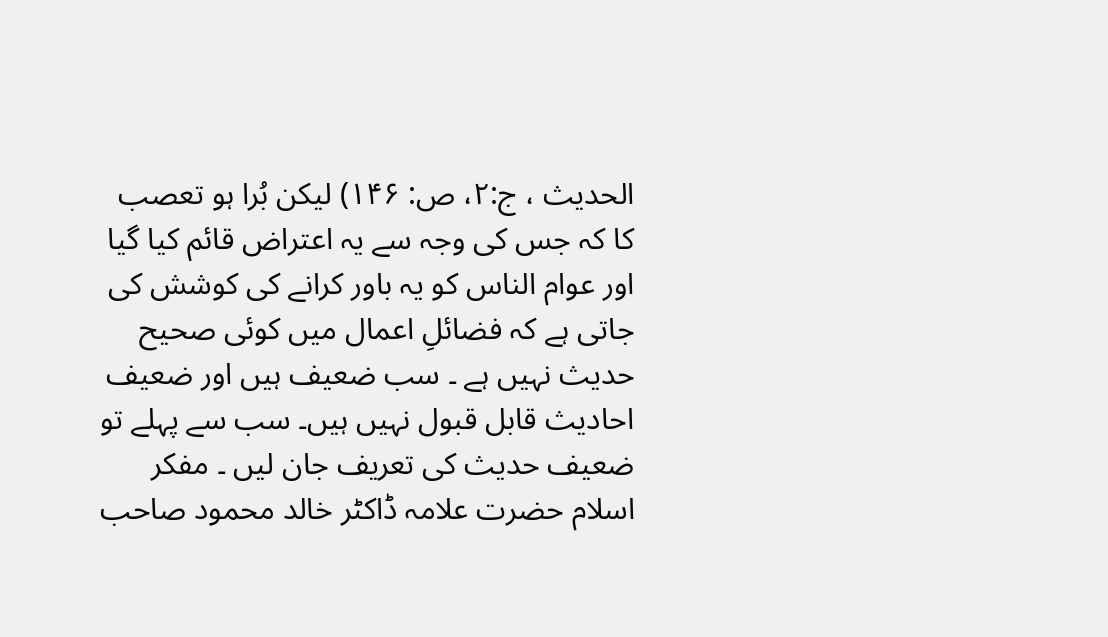الحدیث ، ج:۲، ص: ۱۴۶) لیکن بُرا ہو تعصب کا کہ جس کی وجہ سے یہ اعتراض قائم کیا گیا اور عوام الناس کو یہ باور کرانے کی کوشش کی جاتی ہے کہ فضائلِ اعمال میں کوئی صحیح حدیث نہیں ہے ۔ سب ضعیف ہیں اور ضعیف احادیث قابل قبول نہیں ہیں۔ سب سے پہلے تو ضعیف حدیث کی تعریف جان لیں ۔ مفکر اسلام حضرت علامہ ڈاکٹر خالد محمود صاحب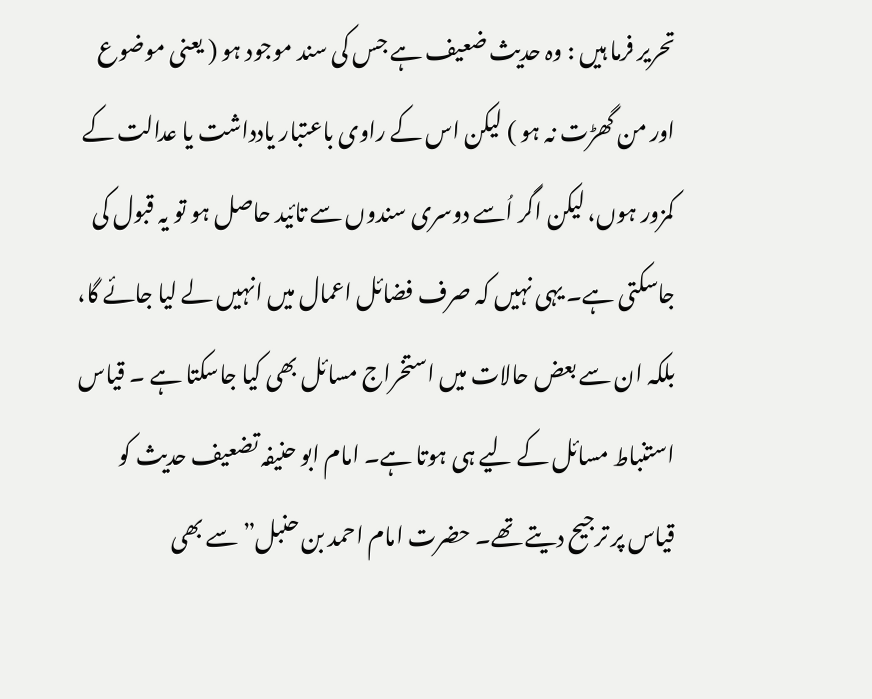تحریر فرما ہیں : وہ حدیث ضعیف ہے جس کی سند موجود ہو ( یعنی موضوع اور من گھڑت نہ ہو ) لیکن اس کے راوی باعتبار یادداشت یا عدالت کے کمزور ہوں، لیکن اگر اُسے دوسری سندوں سے تائید حاصل ہو تو یہ قبول کی جاسکتی ہے۔ یہی نہیں کہ صرف فضائل اعمال میں انہیں لے لیا جائے گا، بلکہ ان سے بعض حالات میں استخراج مسائل بھی کیا جاسکتا ہے ۔ قیاس استنباط مسائل کے لیے ہی ہوتا ہے۔ امام ابو حنیفہ تضعیف حدیث کو قیاس پر ترجیح دیتے تھے۔ حضرت امام احمد بن حنبل” سے بھی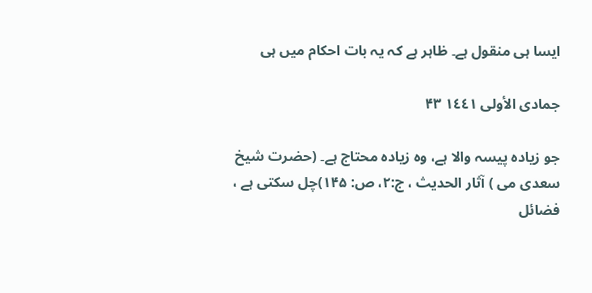ایسا ہی منقول ہے۔ ظاہر ہے کہ یہ بات احکام میں ہی

جمادى الأولى ١٤٤١ ۴۳

جو زیادہ پیسہ والا ہے، وہ زیادہ محتاج ہے۔ (حضرت شیخ سعدی می ) آثار الحدیث ، ج:۲، ص: ۱۴۵)چل سکتی ہے ، فضائل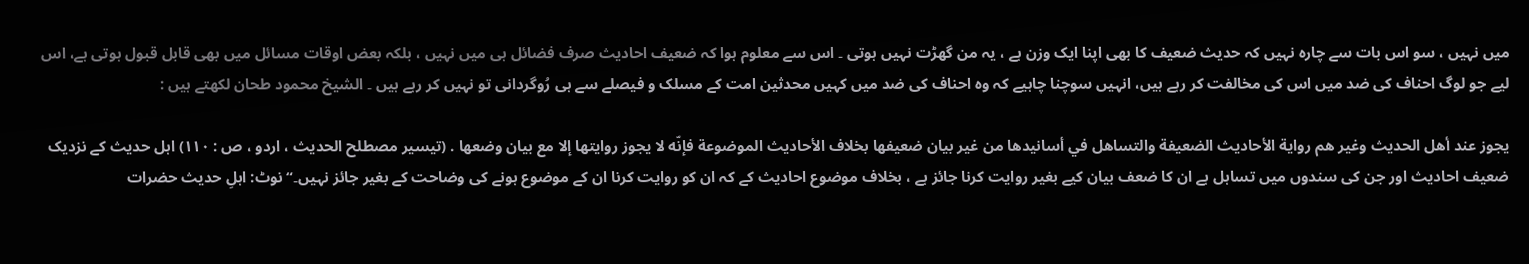میں نہیں ، سو اس بات سے چارہ نہیں کہ حدیث ضعیف کا بھی اپنا ایک وزن ہے ، یہ من گھڑت نہیں ہوتی ۔ اس سے معلوم ہوا کہ ضعیف احادیث صرف فضائل ہی میں نہیں ، بلکہ بعض اوقات مسائل میں بھی قابل قبول ہوتی ہے، اس لیے جو لوگ احناف کی ضد میں اس کی مخالفت کر رہے ہیں، انہیں سوچنا چاہیے کہ وہ احناف کی ضد میں کہیں محدثین امت کے مسلک و فیصلے سے ہی رُوگردانی تو نہیں کر رہے ہیں ۔ الشیخ محمود طحان لکھتے ہیں :

يجوز عند أهل الحديث وغير هم رواية الأحاديث الضعيفة والتساهل في أسانيدها من غير بيان ضعيفها بخلاف الأحاديث الموضوعة فإنّه لا يجوز روايتها إلا مع بيان وضعها . (تیسیر مصطلح الحدیث ، اردو ، ص : ۱۱۰) اہل حدیث کے نزدیک ضعیف احادیث اور جن کی سندوں میں تساہل ہے ان کا ضعف بیان کیے بغیر روایت کرنا جائز ہے ، بخلاف موضوع احادیث کے کہ ان کو روایت کرنا ان کے موضوع ہونے کی وضاحت کے بغیر جائز نہیں۔“ نوٹ: اہلِ حدیث حضرات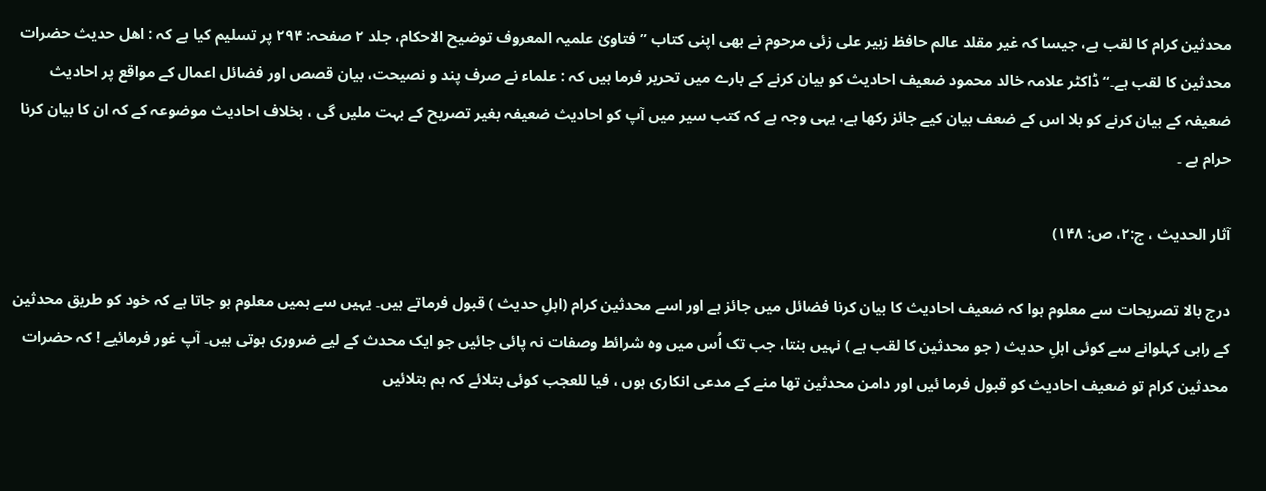محدثین کرام کا لقب ہے، جیسا کہ غیر مقلد عالم حافظ زبیر علی زئی مرحوم نے بھی اپنی کتاب ” فتاویٰ علمیہ المعروف توضیح الاحکام، جلد ۲ صفحہ: ۲۹۴ پر تسلیم کیا ہے کہ : اهل حدیث حضرات محدثین کا لقب ہے۔“ ڈاکٹر علامہ خالد محمود ضعیف احادیث کو بیان کرنے کے بارے میں تحریر فرما ہیں کہ : علماء نے صرف پند و نصیحت، بیان قصص اور فضائل اعمال کے مواقع پر احادیث ضعیفہ کے بیان کرنے کو بلا اس کے ضعف بیان کیے جائز رکھا ہے، یہی وجہ ہے کہ کتب سیر میں آپ کو احادیث ضعیفہ بغیر تصریح کے بہت ملیں گی ، بخلاف احادیث موضوعہ کے کہ ان کا بیان کرنا حرام ہے ۔

آثار الحدیث ، ج:۲، ص: ۱۴۸)

درج بالا تصریحات سے معلوم ہوا کہ ضعیف احادیث کا بیان کرنا فضائل میں جائز ہے اور اسے محدثین کرام (اہلِ حدیث ) قبول فرماتے ہیں۔ یہیں سے ہمیں معلوم ہو جاتا ہے کہ خود کو طریق محدثین کے راہی کہلوانے سے کوئی اہلِ حدیث ( جو محدثین کا لقب ہے ) نہیں بنتا، جب تک اُس میں وہ شرائط وصفات نہ پائی جائیں جو ایک محدث کے لیے ضروری ہوتی ہیں۔ آپ غور فرمائیے ! کہ حضرات محدثین کرام تو ضعیف احادیث کو قبول فرما ئیں اور دامن محدثین تھا منے کے مدعی انکاری ہوں ، فیا للعجب کوئی بتلائے کہ ہم بتلائیں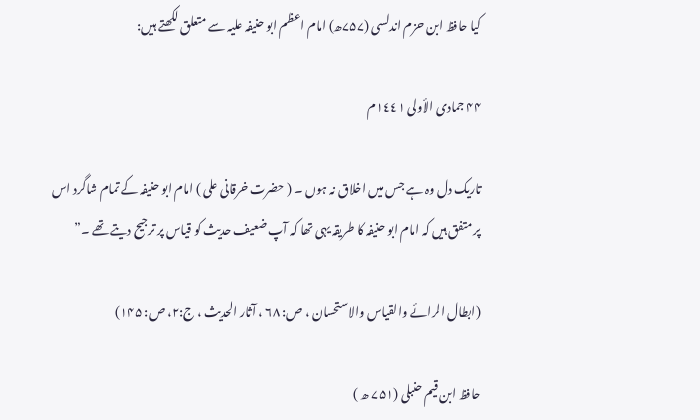کیا حافظ ابن حزم اندلسی (۷۵۷ھ) امام اعظم ابو حنیفہ علیہ سے متعلق لکھتے ہیں:

۴۴ جمادى الأولى ١٤٤١م

تاریک دل وہ ہے جس میں اخلاق نہ ہوں ۔ ( حضرت خرقانی علی ) امام ابو حنیفہ کے تمام شاگرد اس پر متفق ہیں کہ امام ابو حنیفہ کا طریقہ یہی تھا کہ آپ ضعیف حدیث کو قیاس پر ترجیح دیتے تھے ۔”

(ابطال الرائے والقیاس والاستحسان ، ص: ۶۸ ، آثار الحدیث ، ج:۲، ص: ۱۴۵)

حافظ ابن قیم حنبلی (۷۵۱ ھ )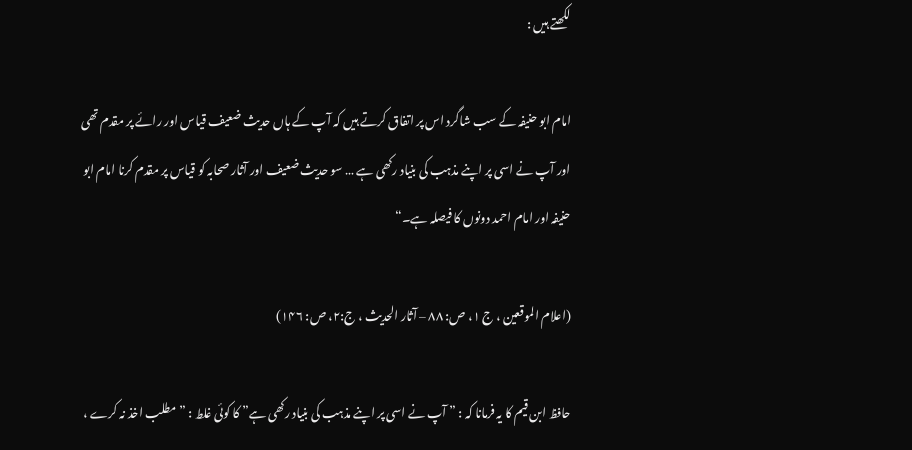لکھتے ہیں :

امام ابو حنیفہ کے سب شاگرد اس پر اتفاق کرتے ہیں کہ آپ کے ہاں حدیث ضعیف قیاس اور رائے پر مقدم تھی اور آپ نے اسی پر اپنے مذہب کی بنیاد رکھی ہے … سو حدیث ضعیف اور آثار صحابہ کو قیاس پر مقدم کرنا امام ابو حنیفہ اور امام احمد دونوں کا فیصلہ ہے۔“

(اعلام الموقعین ، ج ۱، ص: ۸۸ – آثار الحدیث ، ج:۲، ص: ۱۴۶)

حافظ ابن قیم کا یہ فرمانا کہ : ” آپ نے اسی پر اپنے مذہب کی بنیاد رکھی ہے” کا کوئی غلط : ” مطلب اخذ نہ کرے ،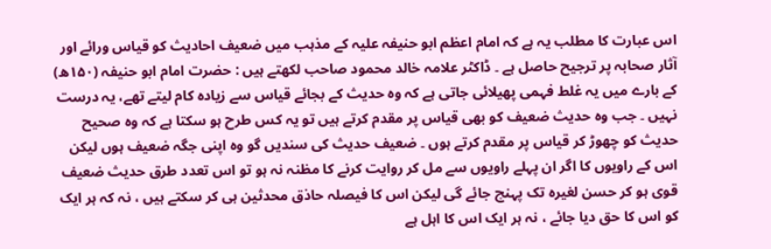اس عبارت کا مطلب یہ ہے کہ امام اعظم ابو حنیفہ علیہ کے مذہب میں ضعیف احادیث کو قیاس ورائے اور آثار صحابہ پر ترجیح حاصل ہے ۔ ڈاکٹر علامہ خالد محمود صاحب لکھتے ہیں : حضرت امام ابو حنیفہ (۱۵۰ھ) کے بارے میں یہ غلط فہمی پھیلائی جاتی ہے کہ وہ حدیث کے بجائے قیاس سے زیادہ کام لیتے تھے، یہ درست نہیں ۔ جب وہ حدیث ضعیف کو بھی قیاس پر مقدم کرتے ہیں تو یہ کس طرح ہو سکتا ہے کہ وہ صحیح حدیث کو چھوڑ کر قیاس پر مقدم کرتے ہوں ۔ ضعیف حدیث کی سندیں گو وہ اپنی جگہ ضعیف ہوں لیکن اس کے راویوں کا اگر ان پہلے راویوں سے مل کر روایت کرنے کا مظنہ نہ ہو تو اس تعدد طرق حدیث ضعیف قوی ہو کر حسن لغیرہ تک پہنچ جائے گی لیکن اس کا فیصلہ حاذق محدثین ہی کر سکتے ہیں ، نہ کہ ہر ایک کو اس کا حق دیا جائے ، نہ ہر ایک اس کا اہل ہے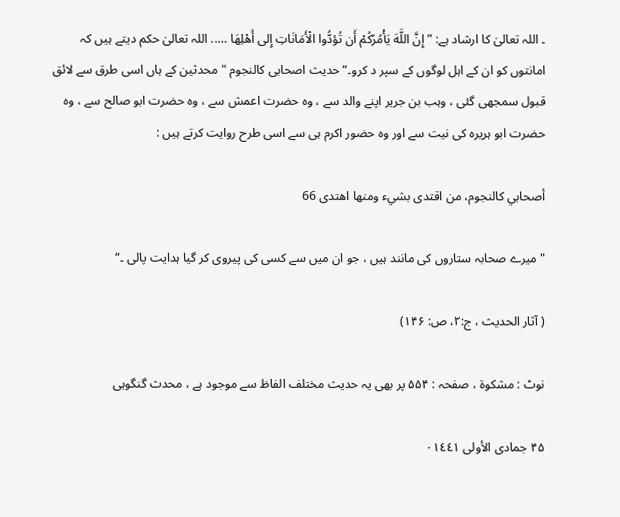۔ اللہ تعالیٰ کا ارشاد ہے: ” إِنَّ اللَّهَ يَأْمُرُكُمْ أَن تُؤدُّوا الْأَمَانَاتِ إِلى أَهْلِهَا ….. اللہ تعالیٰ حکم دیتے ہیں کہ امانتوں کو ان کے اہل لوگوں کے سپر د کرو۔“ حديث اصحابی کالنجوم "محدثین کے ہاں اسی طرق سے لائق قبول سمجھی گئی ، وہب بن جریر اپنے والد سے ، وہ حضرت اعمش سے ، وہ حضرت ابو صالح سے ، وہ حضرت ابو ہریرہ کی نیت سے اور وہ حضور اکرم ہی سے اسی طرح روایت کرتے ہیں :

أصحابي كالنجوم، من اقتدى بشيء ومنها اهتدى 66

"میرے صحابہ ستاروں کی مانند ہیں ، جو ان میں سے کسی کی پیروی کر گیا ہدایت پالی ۔“

( آثار الحدیث ، ج:۲، ص: ۱۴۶)

نوٹ : مشکوۃ ، صفحہ : ۵۵۴ پر بھی یہ حدیث مختلف الفاظ سے موجود ہے ، محدث گنگوہی

۴۵ جمادى الأولى ٠١٤٤١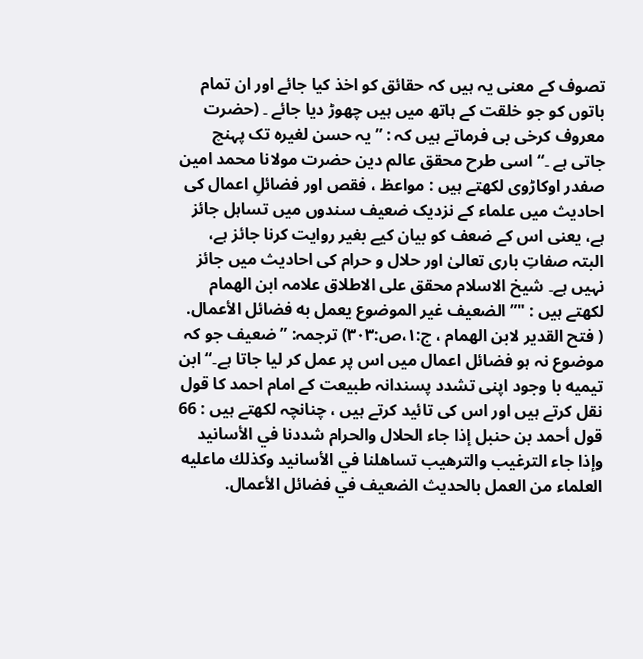تصوف کے معنی یہ ہیں کہ حقائق کو اخذ کیا جائے اور ان تمام باتوں کو جو خلقت کے ہاتھ میں ہیں چھوڑ دیا جائے ۔ (حضرت معروف کرخی بی فرماتے ہیں کہ : ” یہ حسن لغیرہ تک پہنچ جاتی ہے ۔“ اسی طرح محقق عالم دین حضرت مولانا محمد امین صفدر اوکاڑوی لکھتے ہیں : مواعظ ، فقص اور فضائلِ اعمال کی احادیث میں علماء کے نزدیک ضعیف سندوں میں تساہل جائز ہے، یعنی اس کے ضعف کو بیان کیے بغیر روایت کرنا جائز ہے، البتہ صفاتِ باری تعالیٰ اور حلال و حرام کی احادیث میں جائز نہیں ہے۔ شیخ الاسلام محقق على الاطلاق علامہ ابن الھمام لکھتے ہیں : "” الضعيف غير الموضوع يعمل به فضائل الأعمال. ( فتح القدير لابن الهمام ، ج:۱،ص:۳۰۳) ترجمہ: ” ضعیف جو کہ موضوع نہ ہو فضائل اعمال میں اس پر عمل کر لیا جاتا ہے۔“ ابن تیمیه با وجود اپنی تشدد پسندانہ طبیعت کے امام احمد کا قول نقل کرتے ہیں اور اس کی تائید کرتے ہیں ، چنانچہ لکھتے ہیں : 66 قول أحمد بن حنبل إذا جاء الحلال والحرام شددنا في الأسانيد وإذا جاء الترغيب والترهيب تساهلنا في الأسانيد وكذلك ماعليه العلماء من العمل بالحديث الضعيف في فضائل الأعمال.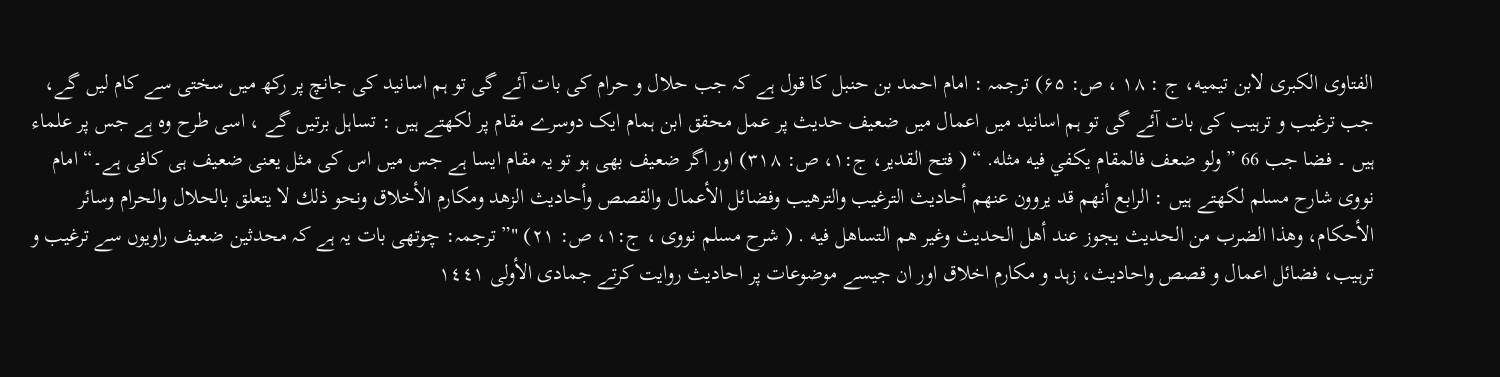الفتاوى الكبرى لابن تیمیه، ج : ۱۸ ، ص: ۶۵) ترجمہ : امام احمد بن حنبل کا قول ہے کہ جب حلال و حرام کی بات آئے گی تو ہم اسانید کی جانچ پر رکھ میں سختی سے کام لیں گے، جب ترغیب و ترہیب کی بات آئے گی تو ہم اسانید میں اعمال میں ضعیف حدیث پر عمل محقق ابن ہمام ایک دوسرے مقام پر لکھتے ہیں : تساہل برتیں گے ، اسی طرح وہ ہے جس پر علماء ہیں ۔ فضا جب 66 ” ولو ضعف فالمقام يكفي فيه مثله. “ ( فتح القدير، ج:۱، ص: ۳۱۸) اور اگر ضعیف بھی ہو تو یہ مقام ایسا ہے جس میں اس کی مثل یعنی ضعیف ہی کافی ہے۔“ امام نووی شارح مسلم لکھتے ہیں : الرابع أنهم قد يروون عنهم أحاديث الترغيب والترهيب وفضائل الأعمال والقصص وأحاديث الزهد ومكارم الأخلاق ونحو ذلك لا يتعلق بالحلال والحرام وسائر الأحكام، وهذا الضرب من الحديث يجوز عند أهل الحديث وغير هم التساهل فيه . ( شرح مسلم نووی ، ج:۱، ص: ۲۱) "” ترجمہ: چوتھی بات یہ ہے کہ محدثین ضعیف راویوں سے ترغیب و ترہیب، فضائل اعمال و قصص واحادیث، زہد و مکارم اخلاق اور ان جیسے موضوعات پر احادیث روایت کرتے جمادى الأولى ١٤٤١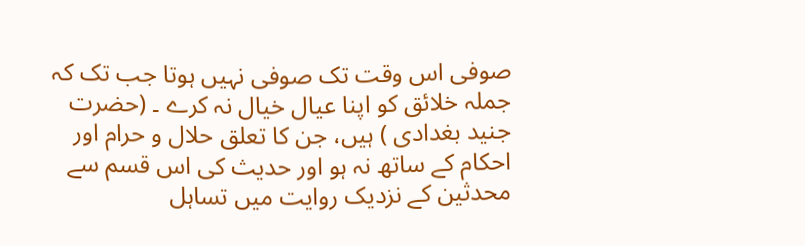صوفی اس وقت تک صوفی نہیں ہوتا جب تک کہ جملہ خلائق کو اپنا عیال خیال نہ کرے ۔ (حضرت جنید بغدادی ) ہیں، جن کا تعلق حلال و حرام اور احکام کے ساتھ نہ ہو اور حدیث کی اس قسم سے محدثین کے نزدیک روایت میں تساہل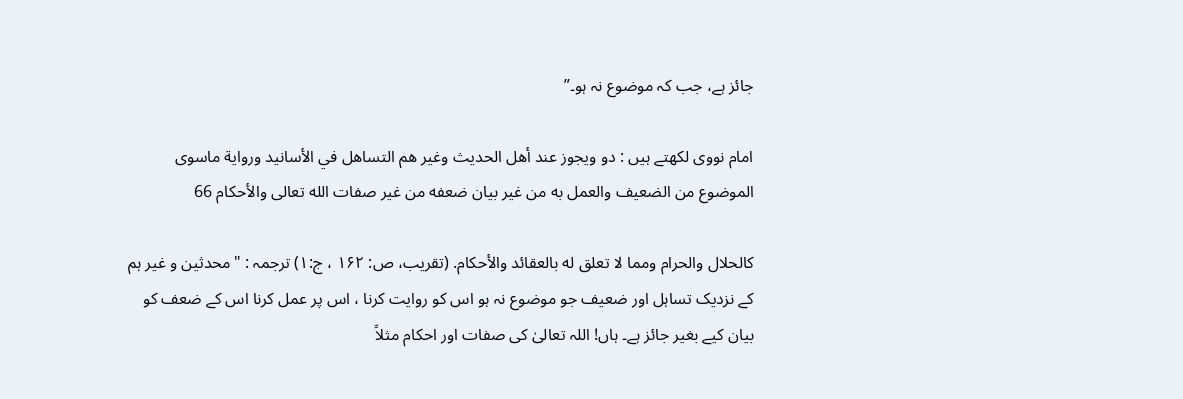جائز ہے، جب کہ موضوع نہ ہو۔”

امام نووی لکھتے ہیں : دو ويجوز عند أهل الحديث وغير هم التساهل في الأسانيد ورواية ماسوى الموضوع من الضعيف والعمل به من غير بيان ضعفه من غير صفات الله تعالى والأحكام 66

كالحلال والحرام ومما لا تعلق له بالعقائد والأحكام. (تقریب، ص: ۱۶۲ ، ج:۱) ترجمہ : "محدثین و غیر ہم کے نزدیک تساہل اور ضعیف جو موضوع نہ ہو اس کو روایت کرنا ، اس پر عمل کرنا اس کے ضعف کو بیان کیے بغیر جائز ہے۔ ہاں! اللہ تعالیٰ کی صفات اور احکام مثلاً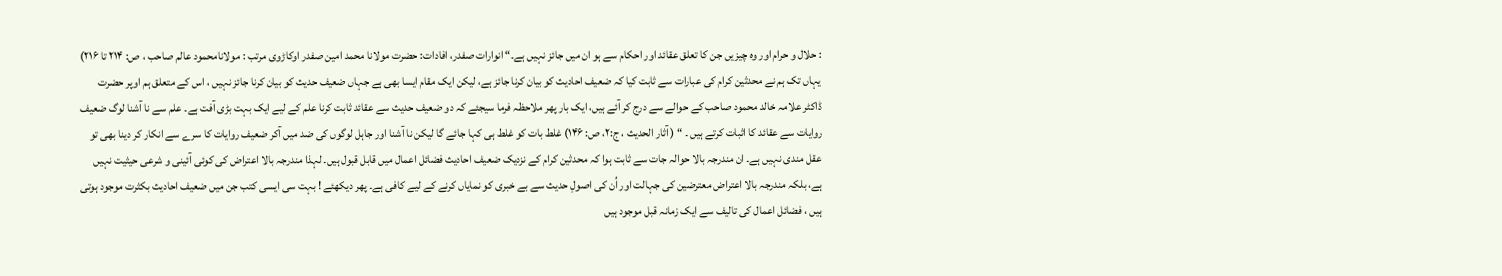: حلال و حرام اور وہ چیزیں جن کا تعلق عقائد اور احکام سے ہو ان میں جائز نہیں ہے۔“ انوارات صفدر، افادات: حضرت مولانا محمد امین صفدر اوکاڑوی مرتب : مولانامحمود عالم صاحب ، ص: ۲۱۴ تا ۲۱۶) یہاں تک ہم نے محدثین کرام کی عبارات سے ثابت کیا کہ ضعیف احادیث کو بیان کرنا جائز ہے، لیکن ایک مقام ایسا بھی ہے جہاں ضعیف حدیث کو بیان کرنا جائز نہیں ، اس کے متعلق ہم اوپر حضرت ڈاکٹر علامہ خالد محمود صاحب کے حوالے سے درج کر آئے ہیں، ایک بار پھر ملاحظہ فرما سیجئے کہ دو ضعیف حدیث سے عقائد ثابت کرنا علم کے لیے ایک بہت بڑی آفت ہے۔ علم سے نا آشنا لوگ ضعیف روایات سے عقائد کا اثبات کرتے ہیں ۔ “ ( آثار الحدیث ، ج:۲، ص: ۱۴۶) غلط بات کو غلط ہی کہا جائے گا لیکن نا آشنا اور جاہل لوگوں کی ضد میں آکر ضعیف روایات کا سرے سے انکار کر دینا بھی تو عقل مندی نہیں ہے۔ ان مندرجہ بالا حوالہ جات سے ثابت ہوا کہ محدثین کرام کے نزدیک ضعیف احادیث فضائل اعمال میں قابل قبول ہیں۔ لہذا مندرجہ بالا اعتراض کی کوئی آئینی و شرعی حیثیت نہیں ہے، بلکہ مندرجہ بالا اعتراض معترضین کی جہالت اور اُن کی اصولِ حدیث سے بے خبری کو نمایاں کرنے کے لیے کافی ہے۔ پھر دیکھئے ! بہت سی ایسی کتب جن میں ضعیف احادیث بکثرت موجود ہوتی ہیں ، فضائل اعمال کی تالیف سے ایک زمانہ قبل موجود ہیں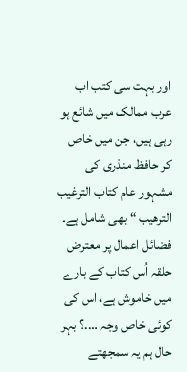اور بہت سی کتب اب عرب ممالک میں شائع ہو رہی ہیں، جن میں خاص کر حافظ منذری کی مشہور عام کتاب الترغيب الترهيب “ بھی شامل ہے۔ فضائل اعمال پر معترض حلقہ اُس کتاب کے بارے میں خاموش ہے، اس کی کوئی خاص وجہ ….؟ بہر حال ہم یہ سمجھتے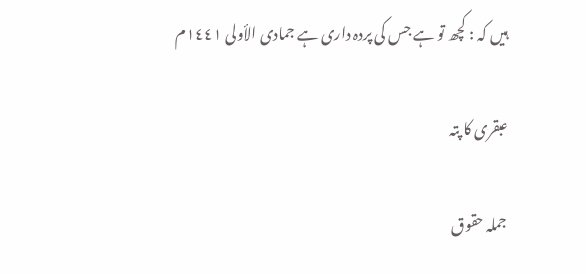ہیں کہ : کچھ تو ہے جس کی پردہ داری ہے جمادى الأولى ١٤٤١م

عبقری کا پتہ

جملہ حقوق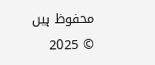محفوظ ہیں © 2025